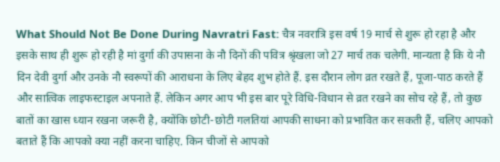What Should Not Be Done During Navratri Fast: चैत्र नवरात्रि इस वर्ष 19 मार्च से शुरू हो रहा है और इसके साथ ही शुरू हो रही है मां दुर्गा की उपासना के नौ दिनों की पवित्र श्रृंखला जो 27 मार्च तक चलेगी. मान्यता है कि ये नौ दिन देवी दुर्गा और उनके नौ स्वरूपों की आराधना के लिए बेहद शुभ होते हैं. इस दौरान लोग व्रत रखते हैं, पूजा-पाठ करते हैं और सात्विक लाइफस्टाइल अपनाते हैं. लेकिन अगर आप भी इस बार पूरे विधि-विधान से व्रत रखने का सोच रहे हैं, तो कुछ बातों का खास ध्यान रखना जरूरी है, क्योंकि छोटी-छोटी गलतियां आपकी साधना को प्रभावित कर सकती हैं, चलिए आपको बताते हैं कि आपको क्या नहीं करना चाहिए. किन चीजों से आपको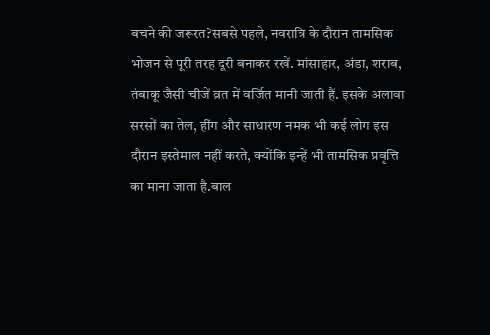बचने की जरूरत?सबसे पहले, नवरात्रि के दौरान तामसिक भोजन से पूरी तरह दूरी बनाकर रखें. मांसाहार, अंडा, शराब, तंबाकू जैसी चीजें व्रत में वर्जित मानी जाती हैं. इसके अलावा सरसों का तेल, हींग और साधारण नमक भी कई लोग इस दौरान इस्तेमाल नहीं करते, क्योंकि इन्हें भी तामसिक प्रवृत्ति का माना जाता है.बाल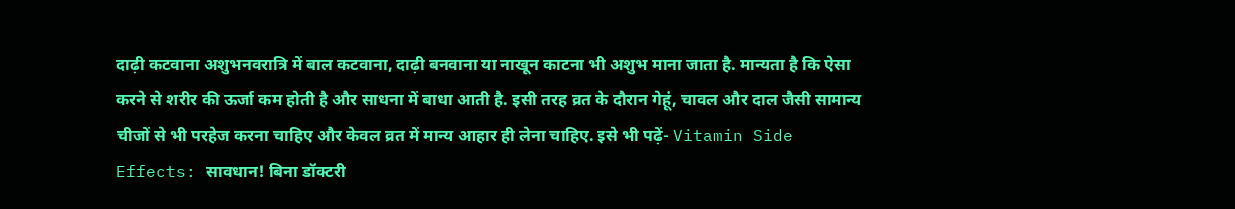दाढ़ी कटवाना अशुभनवरात्रि में बाल कटवाना, दाढ़ी बनवाना या नाखून काटना भी अशुभ माना जाता है. मान्यता है कि ऐसा करने से शरीर की ऊर्जा कम होती है और साधना में बाधा आती है. इसी तरह व्रत के दौरान गेहूं, चावल और दाल जैसी सामान्य चीजों से भी परहेज करना चाहिए और केवल व्रत में मान्य आहार ही लेना चाहिए. इसे भी पढ़ें- Vitamin Side Effects: सावधान! बिना डॉक्टरी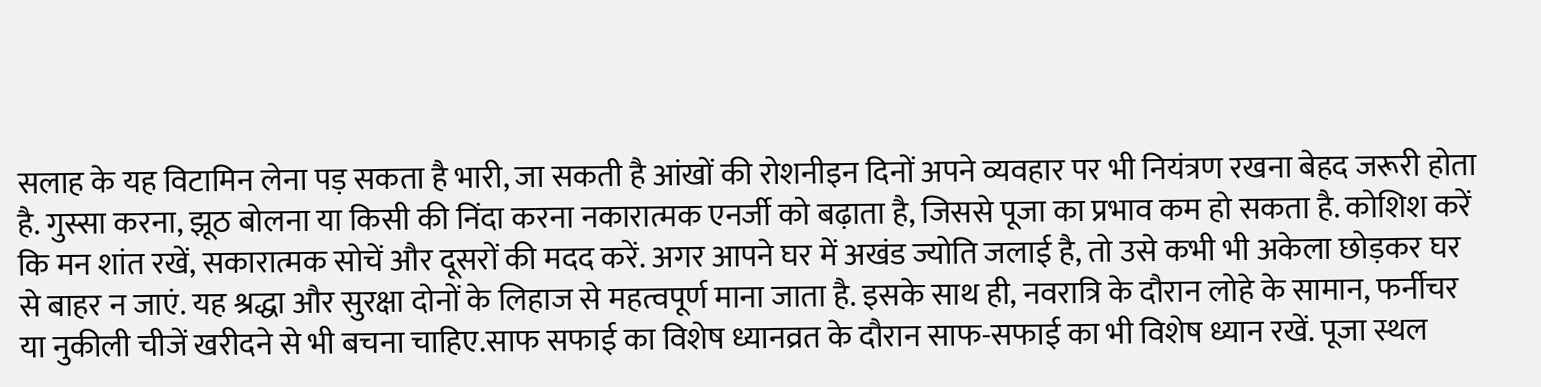सलाह के यह विटामिन लेना पड़ सकता है भारी, जा सकती है आंखों की रोशनीइन दिनों अपने व्यवहार पर भी नियंत्रण रखना बेहद जरूरी होता है. गुस्सा करना, झूठ बोलना या किसी की निंदा करना नकारात्मक एनर्जी को बढ़ाता है, जिससे पूजा का प्रभाव कम हो सकता है. कोशिश करें कि मन शांत रखें, सकारात्मक सोचें और दूसरों की मदद करें. अगर आपने घर में अखंड ज्योति जलाई है, तो उसे कभी भी अकेला छोड़कर घर से बाहर न जाएं. यह श्रद्धा और सुरक्षा दोनों के लिहाज से महत्वपूर्ण माना जाता है. इसके साथ ही, नवरात्रि के दौरान लोहे के सामान, फर्नीचर या नुकीली चीजें खरीदने से भी बचना चाहिए.साफ सफाई का विशेष ध्यानव्रत के दौरान साफ-सफाई का भी विशेष ध्यान रखें. पूजा स्थल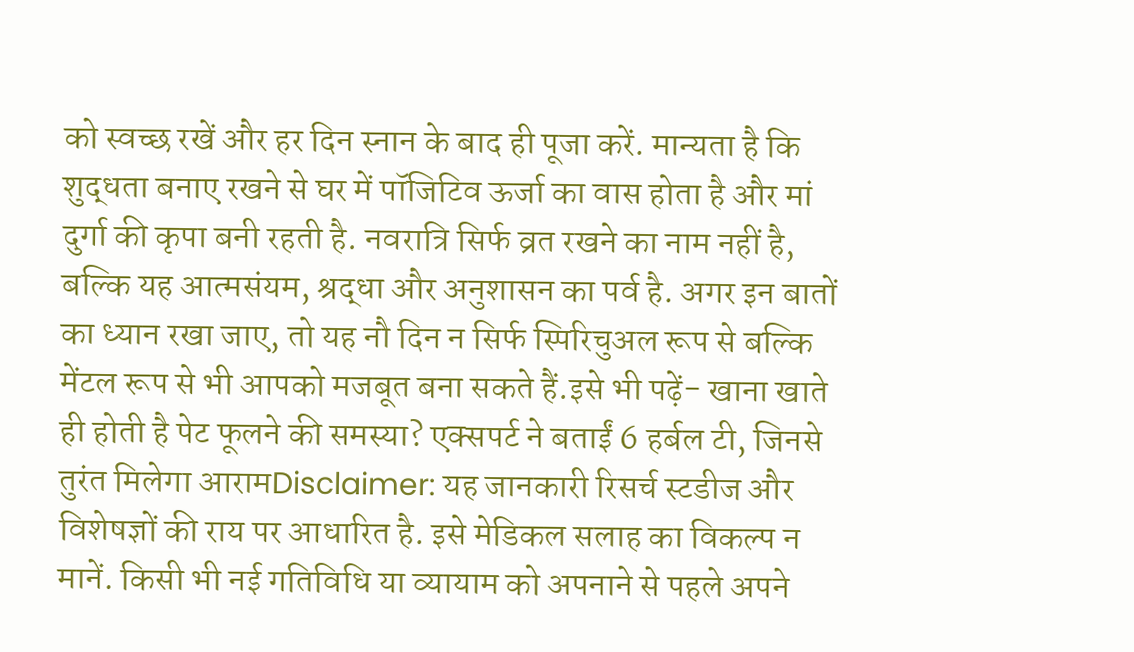को स्वच्छ रखें और हर दिन स्नान के बाद ही पूजा करें. मान्यता है कि शुद्धता बनाए रखने से घर में पॉजिटिव ऊर्जा का वास होता है और मां दुर्गा की कृपा बनी रहती है. नवरात्रि सिर्फ व्रत रखने का नाम नहीं है, बल्कि यह आत्मसंयम, श्रद्धा और अनुशासन का पर्व है. अगर इन बातों का ध्यान रखा जाए, तो यह नौ दिन न सिर्फ स्पिरिचुअल रूप से बल्कि मेंटल रूप से भी आपको मजबूत बना सकते हैं.इसे भी पढ़ें- खाना खाते ही होती है पेट फूलने की समस्या? एक्सपर्ट ने बताईं 6 हर्बल टी, जिनसे तुरंत मिलेगा आरामDisclaimer: यह जानकारी रिसर्च स्टडीज और विशेषज्ञों की राय पर आधारित है. इसे मेडिकल सलाह का विकल्प न मानें. किसी भी नई गतिविधि या व्यायाम को अपनाने से पहले अपने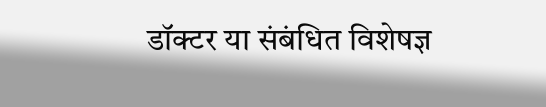डॉक्टर या संबंधित विशेषज्ञ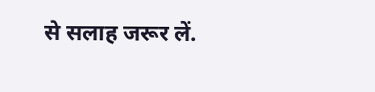से सलाह जरूर लें.